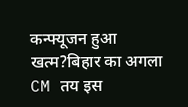कन्फ्यूजन हुआ खत्म?बिहार का अगला CM तय इस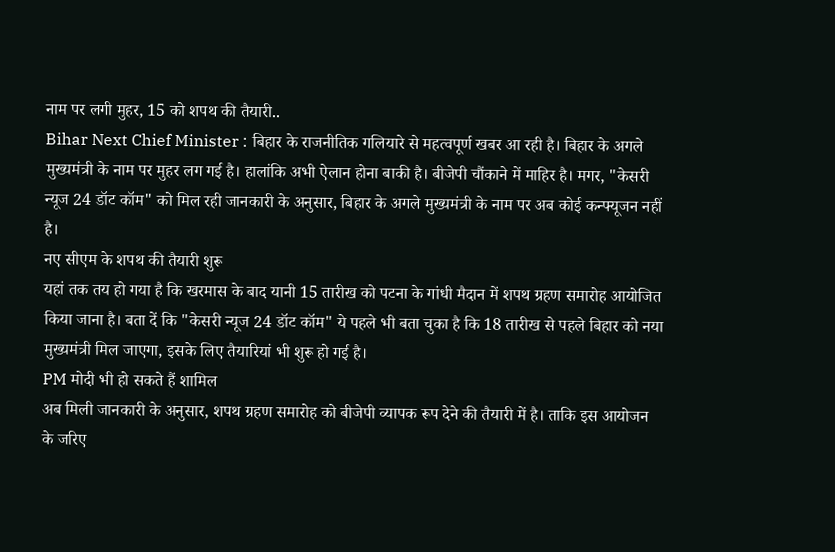नाम पर लगी मुहर, 15 को शपथ की तैयारी..
Bihar Next Chief Minister : बिहार के राजनीतिक गलियारे से महत्वपूर्ण खबर आ रही है। बिहार के अगले मुख्यमंत्री के नाम पर मुहर लग गई है। हालांकि अभी ऐलान होना बाकी है। बीजेपी चौंकाने में माहिर है। मगर, "केसरी न्यूज 24 डॉट कॉम" को मिल रही जानकारी के अनुसार, बिहार के अगले मुख्यमंत्री के नाम पर अब कोई कन्फ्यूजन नहीं है।
नए सीएम के शपथ की तैयारी शुरू
यहां तक तय हो गया है कि खरमास के बाद यानी 15 तारीख को पटना के गांधी मैदान में शपथ ग्रहण समारोह आयोजित किया जाना है। बता दें कि "केसरी न्यूज 24 डॉट कॉम" ये पहले भी बता चुका है कि 18 तारीख से पहले बिहार को नया मुख्यमंत्री मिल जाएगा, इसके लिए तैयारियां भी शुरू हो गई है।
PM मोदी भी हो सकते हैं शामिल
अब मिली जानकारी के अनुसार, शपथ ग्रहण समारोह को बीजेपी व्यापक रूप देने की तैयारी में है। ताकि इस आयोजन के जरिए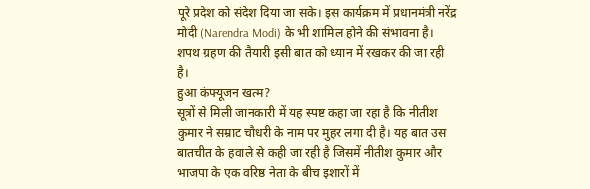पूरे प्रदेश को संदेश दिया जा सके। इस कार्यक्रम में प्रधानमंत्री नरेंद्र मोदी (Narendra Modi) के भी शामिल होने की संभावना है। शपथ ग्रहण की तैयारी इसी बात को ध्यान में रखकर की जा रही है।
हुआ कंफ्यूजन खत्म?
सूत्रों से मिली जानकारी में यह स्पष्ट कहा जा रहा है कि नीतीश कुमार ने सम्राट चौधरी के नाम पर मुहर लगा दी है। यह बात उस बातचीत के हवाले से कही जा रही है जिसमें नीतीश कुमार और भाजपा के एक वरिष्ठ नेता के बीच इशारों में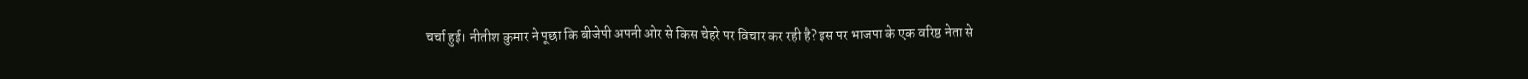चर्चा हुई। नीतीश कुमार ने पूछा कि बीजेपी अपनी ओर से किस चेहरे पर विचार कर रही है? इस पर भाजपा के एक वरिष्ठ नेता से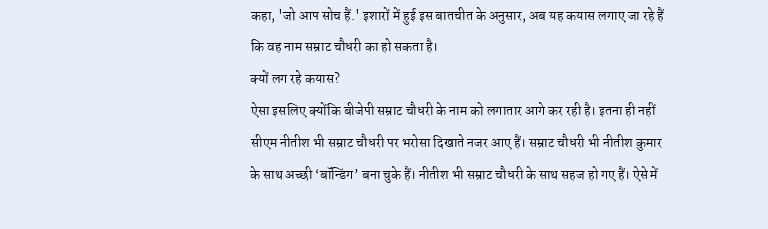कहा, 'जो आप सोच हैं.' इशारों में हुई इस बातचीत के अनुसार, अब यह कयास लगाए जा रहे हैं कि वह नाम सम्राट चौधरी का हो सकता है।
क्यों लग रहे कयास?
ऐसा इसलिए क्योंकि बीजेपी सम्राट चौधरी के नाम को लगातार आगे कर रही है। इतना ही नहीं सीएम नीतीश भी सम्राट चौधरी पर भरोसा दिखाते नजर आए हैं। सम्राट चौधरी भी नीतीश कुमार के साथ अच्छी ‘बॉन्डिंग’ बना चुके हैं। नीतीश भी सम्राट चौधरी के साथ सहज हो गए हैं। ऐसे में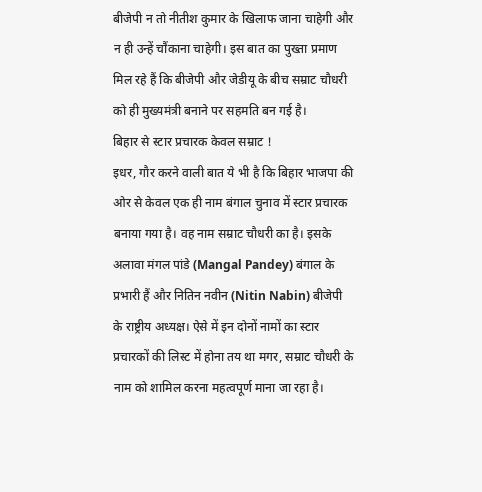बीजेपी न तो नीतीश कुमार के खिलाफ जाना चाहेगी और न ही उन्हें चौंकाना चाहेगी। इस बात का पुख्ता प्रमाण मिल रहे हैं कि बीजेपी और जेडीयू के बीच सम्राट चौधरी को ही मुख्यमंत्री बनाने पर सहमति बन गई है।
बिहार से स्टार प्रचारक केवल सम्राट !
इधर, गौर करने वाली बात ये भी है कि बिहार भाजपा की ओर से केवल एक ही नाम बंगाल चुनाव में स्टार प्रचारक बनाया गया है। वह नाम सम्राट चौधरी का है। इसके अलावा मंगल पांडे (Mangal Pandey) बंगाल के प्रभारी हैं और नितिन नवीन (Nitin Nabin) बीजेपी के राष्ट्रीय अध्यक्ष। ऐसे में इन दोनों नामों का स्टार प्रचारकों की लिस्ट में होना तय था मगर, सम्राट चौधरी के नाम को शामिल करना महत्वपूर्ण माना जा रहा है।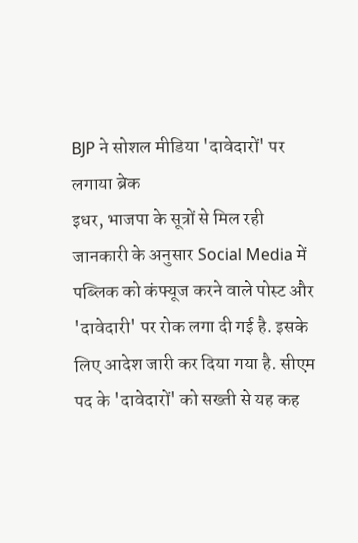BJP ने सोशल मीडिया 'दावेदारों' पर लगाया ब्रेक
इधर, भाजपा के सूत्रों से मिल रही जानकारी के अनुसार Social Media में पब्लिक को कंफ्यूज करने वाले पोस्ट और 'दावेदारी' पर रोक लगा दी गई है. इसके लिए आदेश जारी कर दिया गया है. सीएम पद के 'दावेदारों' को सख्ती से यह कह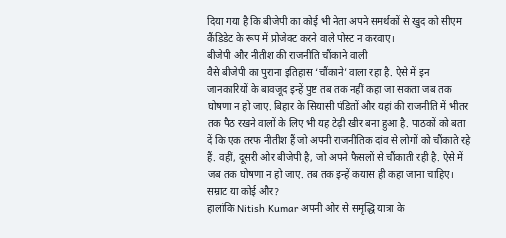दिया गया है कि बीजेपी का कोई भी नेता अपने समर्थकों से खुद को सीएम कैंडिडेट के रूप में प्रोजेक्ट करने वाले पोस्ट न करवाए।
बीजेपी और नीतीश की राजनीति चौंकाने वाली
वैसे बीजेपी का पुराना इतिहास ‘चौंकाने’ वाला रहा है. ऐसे में इन जानकारियों के बावजूद इन्हें पुष्ट तब तक नहीं कहा जा सकता जब तक घोषणा न हो जाए. बिहार के सियासी पंडितों और यहां की राजनीति में भीतर तक पैठ रखने वालों के लिए भी यह टेढ़ी खीर बना हुआ है. पाठकों को बता दें कि एक तरफ नीतीश हैं जो अपनी राजनीतिक दांव से लोगों को चौंकाते रहे हैं. वहीं, दूसरी ओर बीजेपी है, जो अपने फैसलों से चौंकाती रही है. ऐसे में जब तक घोषणा न हो जाए. तब तक इन्हें कयास ही कहा जाना चाहिए।
सम्राट या कोई और?
हालांकि Nitish Kumar अपनी ओर से समृद्धि यात्रा के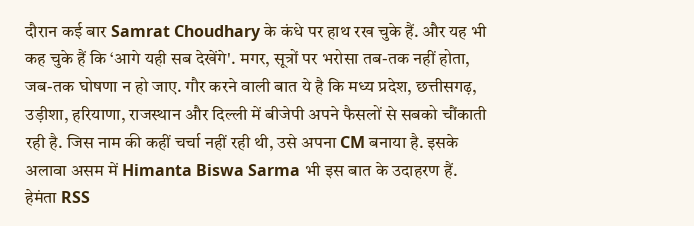दौरान कई बार Samrat Choudhary के कंधे पर हाथ रख चुके हैं. और यह भी कह चुके हैं कि ‘आगे यही सब देखेंगे'. मगर, सूत्रों पर भरोसा तब-तक नहीं होता, जब-तक घोषणा न हो जाए. गौर करने वाली बात ये है कि मध्य प्रदेश, छत्तीसगढ़, उड़ीशा, हरियाणा, राजस्थान और दिल्ली में बीजेपी अपने फैसलों से सबको चौंकाती रही है. जिस नाम की कहीं चर्चा नहीं रही थी, उसे अपना CM बनाया है. इसके अलावा असम में Himanta Biswa Sarma भी इस बात के उदाहरण हैं. हेमंता RSS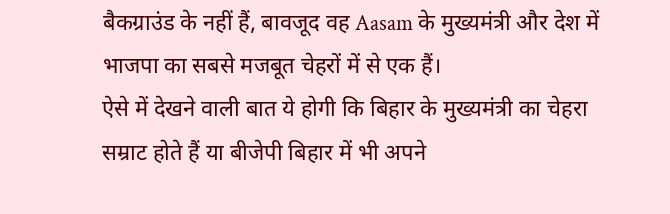बैकग्राउंड के नहीं हैं, बावजूद वह Aasam के मुख्यमंत्री और देश में भाजपा का सबसे मजबूत चेहरों में से एक हैं।
ऐसे में देखने वाली बात ये होगी कि बिहार के मुख्यमंत्री का चेहरा सम्राट होते हैं या बीजेपी बिहार में भी अपने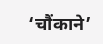‘चौंकाने’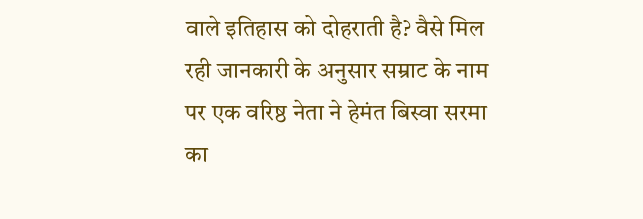वाले इतिहास को दोहराती है? वैसे मिल रही जानकारी के अनुसार सम्राट के नाम पर एक वरिष्ठ नेता ने हेमंत बिस्वा सरमा का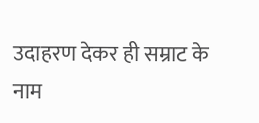उदाहरण देकर ही सम्राट के नाम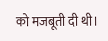को मजबूती दी थी।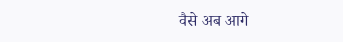वैसे अब आगे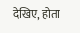देखिए, होता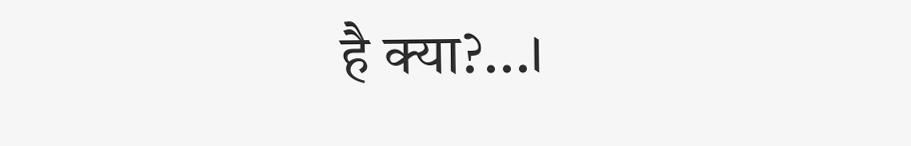है क्या?...।